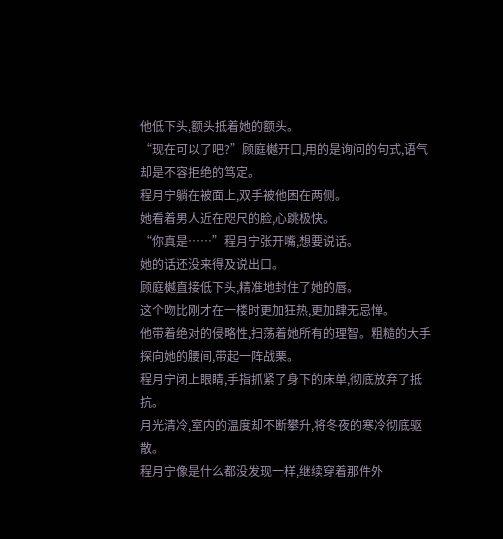他低下头,额头抵着她的额头。
“现在可以了吧?”顾庭樾开口,用的是询问的句式,语气却是不容拒绝的笃定。
程月宁躺在被面上,双手被他困在两侧。
她看着男人近在咫尺的脸,心跳极快。
“你真是……”程月宁张开嘴,想要说话。
她的话还没来得及说出口。
顾庭樾直接低下头,精准地封住了她的唇。
这个吻比刚才在一楼时更加狂热,更加肆无忌惮。
他带着绝对的侵略性,扫荡着她所有的理智。粗糙的大手探向她的腰间,带起一阵战栗。
程月宁闭上眼睛,手指抓紧了身下的床单,彻底放弃了抵抗。
月光清冷,室内的温度却不断攀升,将冬夜的寒冷彻底驱散。
程月宁像是什么都没发现一样,继续穿着那件外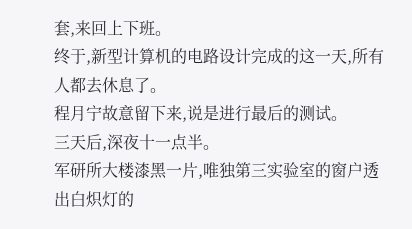套,来回上下班。
终于,新型计算机的电路设计完成的这一天,所有人都去休息了。
程月宁故意留下来,说是进行最后的测试。
三天后,深夜十一点半。
军研所大楼漆黑一片,唯独第三实验室的窗户透出白炽灯的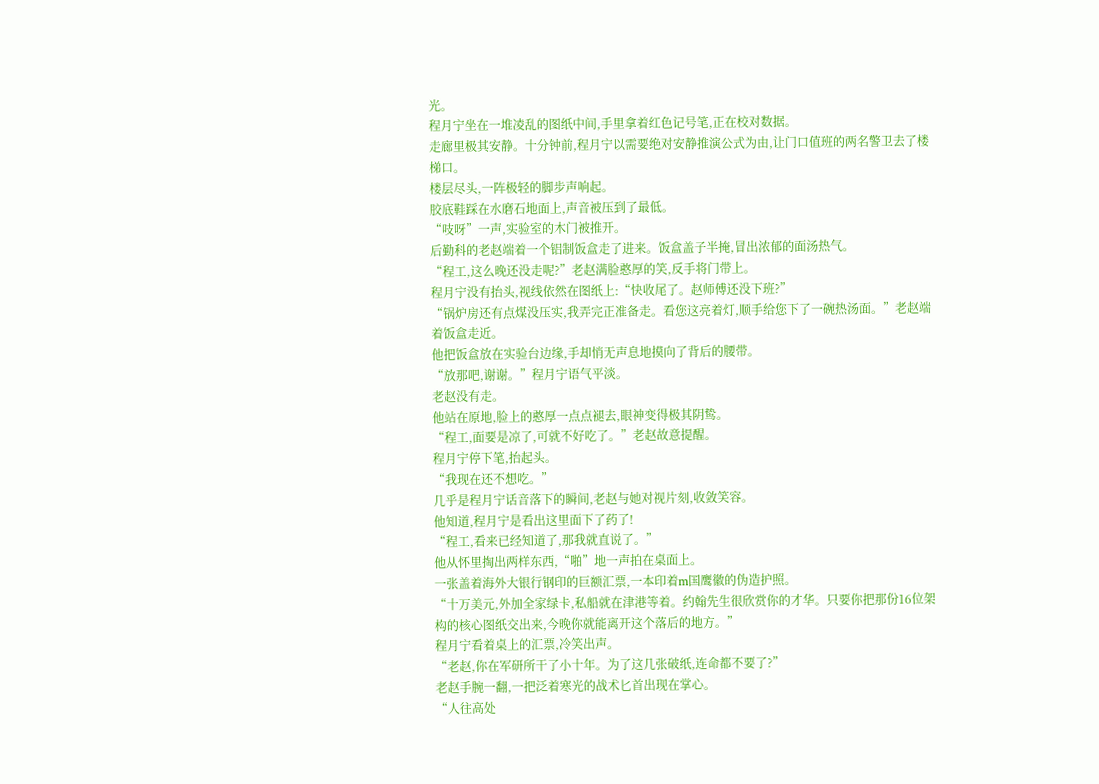光。
程月宁坐在一堆凌乱的图纸中间,手里拿着红色记号笔,正在校对数据。
走廊里极其安静。十分钟前,程月宁以需要绝对安静推演公式为由,让门口值班的两名警卫去了楼梯口。
楼层尽头,一阵极轻的脚步声响起。
胶底鞋踩在水磨石地面上,声音被压到了最低。
“吱呀”一声,实验室的木门被推开。
后勤科的老赵端着一个铝制饭盒走了进来。饭盒盖子半掩,冒出浓郁的面汤热气。
“程工,这么晚还没走呢?”老赵满脸憨厚的笑,反手将门带上。
程月宁没有抬头,视线依然在图纸上:“快收尾了。赵师傅还没下班?”
“锅炉房还有点煤没压实,我弄完正准备走。看您这亮着灯,顺手给您下了一碗热汤面。”老赵端着饭盒走近。
他把饭盒放在实验台边缘,手却悄无声息地摸向了背后的腰带。
“放那吧,谢谢。”程月宁语气平淡。
老赵没有走。
他站在原地,脸上的憨厚一点点褪去,眼神变得极其阴鸷。
“程工,面要是凉了,可就不好吃了。”老赵故意提醒。
程月宁停下笔,抬起头。
“我现在还不想吃。”
几乎是程月宁话音落下的瞬间,老赵与她对视片刻,收敛笑容。
他知道,程月宁是看出这里面下了药了!
“程工,看来已经知道了,那我就直说了。”
他从怀里掏出两样东西,“啪”地一声拍在桌面上。
一张盖着海外大银行钢印的巨额汇票,一本印着m国鹰徽的伪造护照。
“十万美元,外加全家绿卡,私船就在津港等着。约翰先生很欣赏你的才华。只要你把那份16位架构的核心图纸交出来,今晚你就能离开这个落后的地方。”
程月宁看着桌上的汇票,冷笑出声。
“老赵,你在军研所干了小十年。为了这几张破纸,连命都不要了?”
老赵手腕一翻,一把泛着寒光的战术匕首出现在掌心。
“人往高处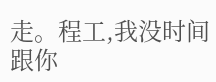走。程工,我没时间跟你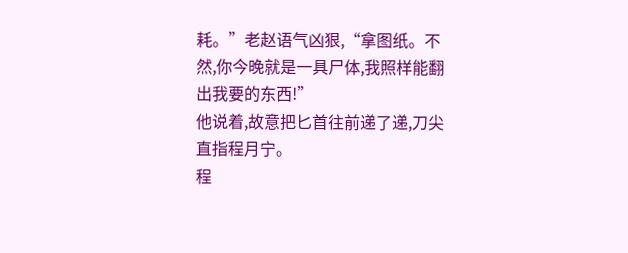耗。”老赵语气凶狠,“拿图纸。不然,你今晚就是一具尸体,我照样能翻出我要的东西!”
他说着,故意把匕首往前递了递,刀尖直指程月宁。
程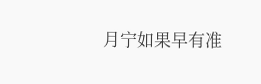月宁如果早有准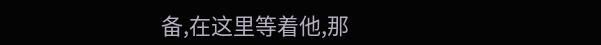备,在这里等着他,那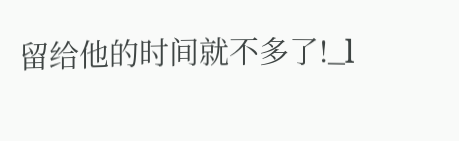留给他的时间就不多了!_l